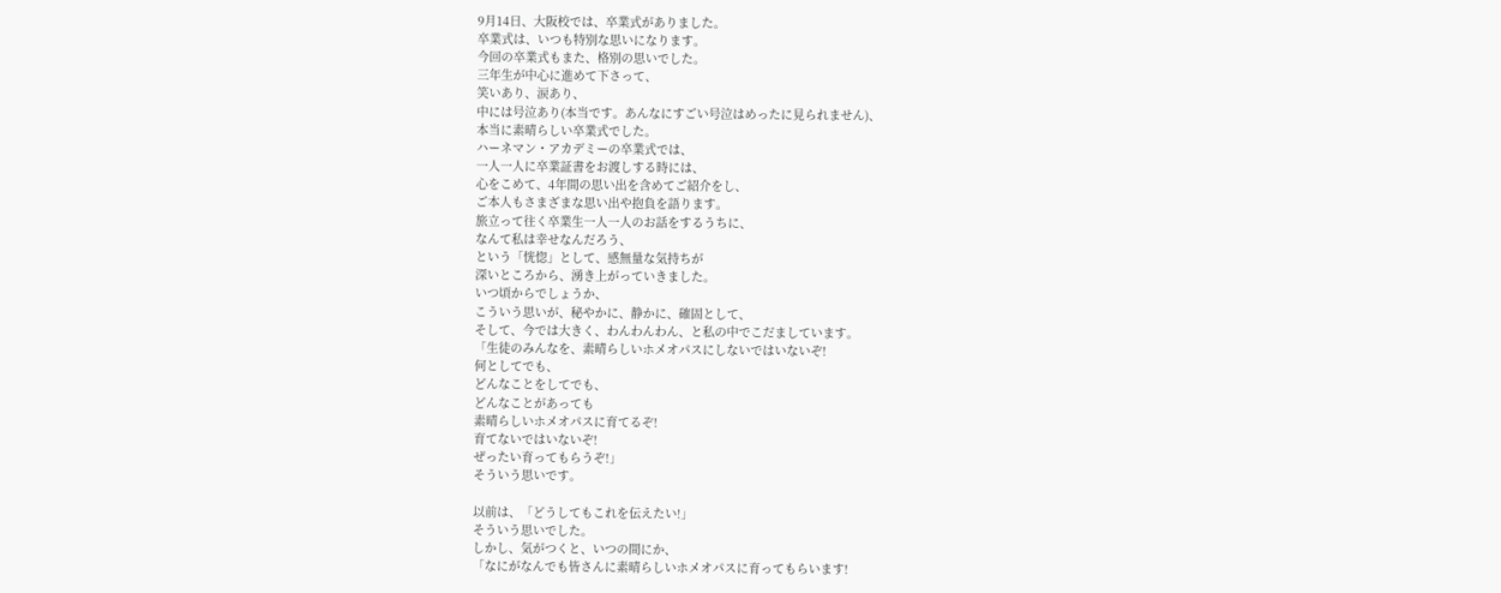9月14日、大阪校では、卒業式がありました。
卒業式は、いつも特別な思いになります。
今回の卒業式もまた、格別の思いでした。
三年生が中心に進めて下さって、
笑いあり、涙あり、
中には号泣あり(本当です。あんなにすごい号泣はめったに見られません)、
本当に素晴らしい卒業式でした。
ハーネマン・アカデミーの卒業式では、
一人一人に卒業証書をお渡しする時には、
心をこめて、4年間の思い出を含めてご紹介をし、
ご本人もさまざまな思い出や抱負を語ります。
旅立って往く卒業生一人一人のお話をするうちに、
なんて私は幸せなんだろう、
という「恍惚」として、感無量な気持ちが
深いところから、湧き上がっていきました。
いつ頃からでしょうか、
こういう思いが、秘やかに、静かに、確固として、
そして、今では大きく、わんわんわん、と私の中でこだましています。
「生徒のみんなを、素晴らしいホメオパスにしないではいないぞ!
何としてでも、
どんなことをしてでも、
どんなことがあっても
素晴らしいホメオパスに育てるぞ!
育てないではいないぞ!
ぜったい育ってもらうぞ!」
そういう思いです。

以前は、「どうしてもこれを伝えたい!」
そういう思いでした。
しかし、気がつくと、いつの間にか、
「なにがなんでも皆さんに素晴らしいホメオパスに育ってもらいます!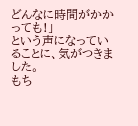どんなに時間がかかっても!」
という声になっていることに、気がつきました。
もち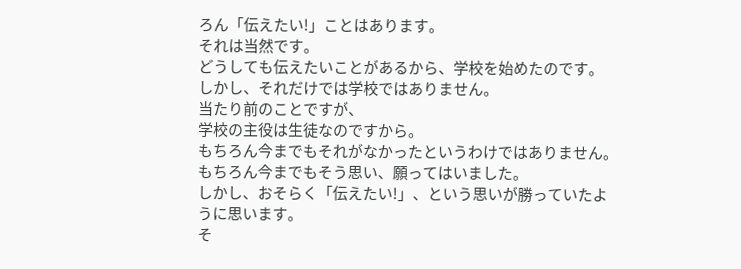ろん「伝えたい!」ことはあります。
それは当然です。
どうしても伝えたいことがあるから、学校を始めたのです。
しかし、それだけでは学校ではありません。
当たり前のことですが、
学校の主役は生徒なのですから。
もちろん今までもそれがなかったというわけではありません。
もちろん今までもそう思い、願ってはいました。
しかし、おそらく「伝えたい!」、という思いが勝っていたように思います。
そ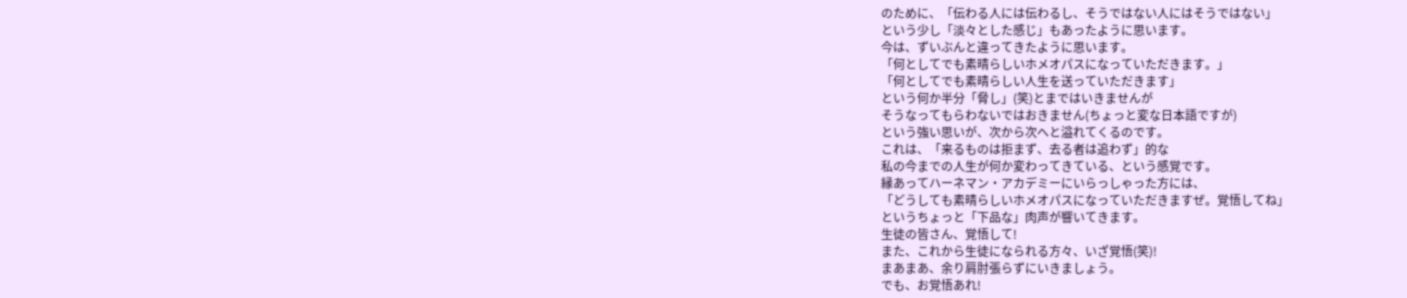のために、「伝わる人には伝わるし、そうではない人にはそうではない」
という少し「淡々とした感じ」もあったように思います。
今は、ずいぶんと違ってきたように思います。
「何としてでも素晴らしいホメオパスになっていただきます。」
「何としてでも素晴らしい人生を送っていただきます」
という何か半分「脅し」(笑)とまではいきませんが
そうなってもらわないではおきません(ちょっと変な日本語ですが)
という強い思いが、次から次へと溢れてくるのです。
これは、「来るものは拒まず、去る者は追わず」的な
私の今までの人生が何か変わってきている、という感覚です。
縁あってハーネマン・アカデミーにいらっしゃった方には、
「どうしても素晴らしいホメオパスになっていただきますぜ。覚悟してね」
というちょっと「下品な」肉声が響いてきます。
生徒の皆さん、覚悟して!
また、これから生徒になられる方々、いざ覚悟(笑)!
まあまあ、余り肩肘張らずにいきましょう。
でも、お覚悟あれ!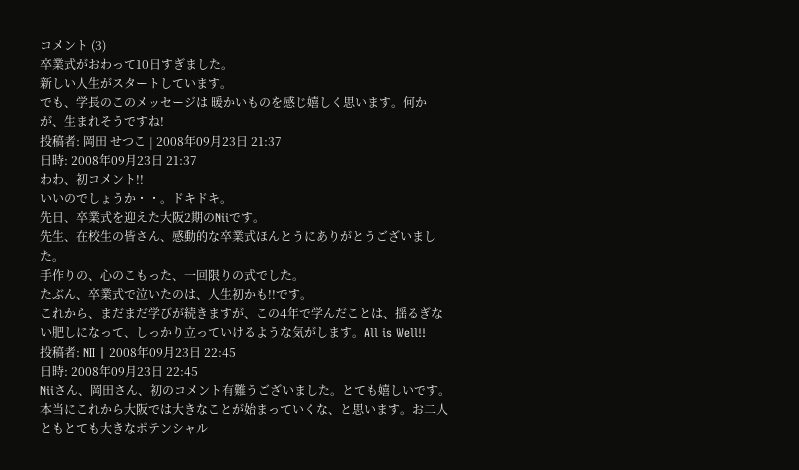コメント (3)
卒業式がおわって10日すぎました。
新しい人生がスタートしています。
でも、学長のこのメッセージは 暖かいものを感じ嬉しく思います。何かが、生まれそうですね!
投稿者: 岡田 せつこ | 2008年09月23日 21:37
日時: 2008年09月23日 21:37
わわ、初コメント!!
いいのでしょうか・・。ドキドキ。
先日、卒業式を迎えた大阪2期のNiiです。
先生、在校生の皆さん、感動的な卒業式ほんとうにありがとうございました。
手作りの、心のこもった、一回限りの式でした。
たぶん、卒業式で泣いたのは、人生初かも!!です。
これから、まだまだ学びが続きますが、この4年で学んだことは、揺るぎない肥しになって、しっかり立っていけるような気がします。All is Well!!
投稿者: NII | 2008年09月23日 22:45
日時: 2008年09月23日 22:45
Niiさん、岡田さん、初のコメント有難うございました。とても嬉しいです。本当にこれから大阪では大きなことが始まっていくな、と思います。お二人ともとても大きなポテンシャル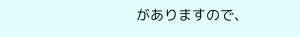がありますので、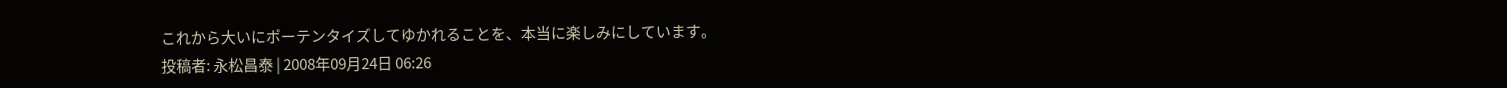これから大いにポーテンタイズしてゆかれることを、本当に楽しみにしています。
投稿者: 永松昌泰 | 2008年09月24日 06:26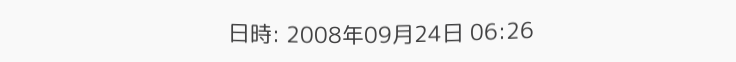日時: 2008年09月24日 06:26